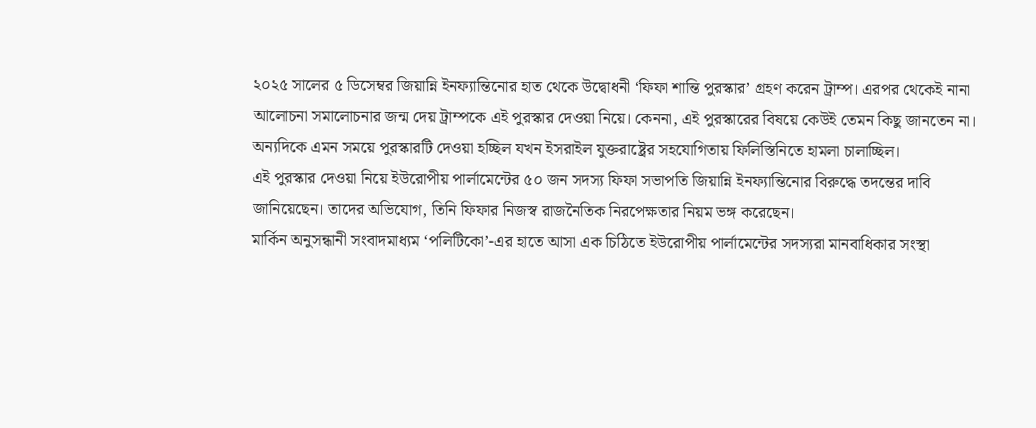২০২৫ সালের ৫ ডিসেম্বর জিয়ান্নি ইনফ্যান্তিনোর হাত থেকে উদ্বোধনী ‘ফিফা শান্তি পুরস্কার’ গ্রহণ করেন ট্রাম্প। এরপর থেকেই নানা আলোচনা সমালোচনার জন্ম দেয় ট্রাম্পকে এই পুরস্কার দেওয়া নিয়ে। কেননা, এই পুরস্কারের বিষয়ে কেউই তেমন কিছু জানতেন না। অন্যদিকে এমন সময়ে পুরস্কারটি দেওয়া হচ্ছিল যখন ইসরাইল যুক্তরাষ্ট্রের সহযোগিতায় ফিলিস্তিনিতে হামলা চালাচ্ছিল।
এই পুরস্কার দেওয়া নিয়ে ইউরোপীয় পার্লামেন্টের ৫০ জন সদস্য ফিফা সভাপতি জিয়ান্নি ইনফ্যান্তিনোর বিরুদ্ধে তদন্তের দাবি জানিয়েছেন। তাদের অভিযোগ, তিনি ফিফার নিজস্ব রাজনৈতিক নিরপেক্ষতার নিয়ম ভঙ্গ করেছেন।
মার্কিন অনুসন্ধানী সংবাদমাধ্যম ‘পলিটিকো’-এর হাতে আসা এক চিঠিতে ইউরোপীয় পার্লামেন্টের সদস্যরা মানবাধিকার সংস্থা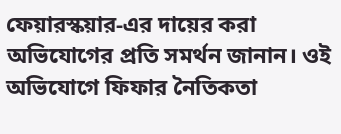ফেয়ারস্কয়ার-এর দায়ের করা অভিযোগের প্রতি সমর্থন জানান। ওই অভিযোগে ফিফার নৈতিকতা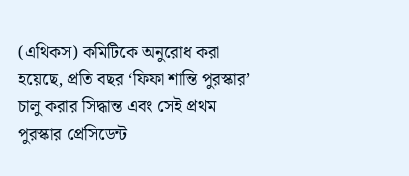(এথিকস) কমিটিকে অনুরোধ করা হয়েছে, প্রতি বছর ‘ফিফা শান্তি পুরস্কার’ চালু করার সিদ্ধান্ত এবং সেই প্রথম পুরস্কার প্রেসিডেন্ট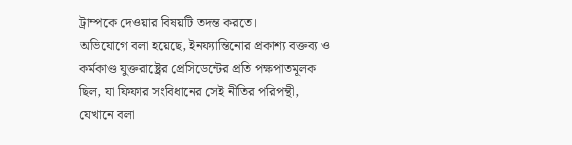ট্রাম্পকে দেওয়ার বিষয়টি তদন্ত করতে।
অভিযোগে বলা হয়েছে, ইনফ্যান্তিনোর প্রকাশ্য বক্তব্য ও কর্মকাণ্ড যুক্তরাষ্ট্রের প্রেসিডেন্টের প্রতি পক্ষপাতমূলক ছিল, যা ফিফার সংবিধানের সেই নীতির পরিপন্থী, যেখানে বলা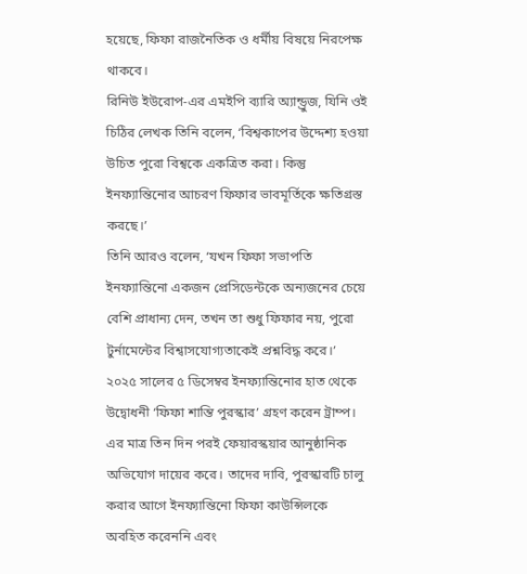হয়েছে, ফিফা রাজনৈতিক ও ধর্মীয় বিষয়ে নিরপেক্ষ থাকবে।
রিনিউ ইউরোপ-এর এমইপি ব্যারি অ্যান্ড্রুজ, যিনি ওই চিঠির লেখক তিনি বলেন, ‘বিশ্বকাপের উদ্দেশ্য হওয়া উচিত পুরো বিশ্বকে একত্রিত করা। কিন্তু ইনফ্যান্তিনোর আচরণ ফিফার ভাবমূর্তিকে ক্ষতিগ্রস্ত করছে।’
তিনি আরও বলেন, ‘যখন ফিফা সভাপতি ইনফ্যান্তিনো একজন প্রেসিডেন্টকে অন্যজনের চেয়ে বেশি প্রাধান্য দেন, তখন তা শুধু ফিফার নয়, পুরো টুর্নামেন্টের বিশ্বাসযোগ্যতাকেই প্রশ্নবিদ্ধ করে।’
২০২৫ সালের ৫ ডিসেম্বর ইনফ্যান্তিনোর হাত থেকে উদ্বোধনী ‘ফিফা শান্তি পুরস্কার’ গ্রহণ করেন ট্রাম্প। এর মাত্র তিন দিন পরই ফেয়ারস্কয়ার আনুষ্ঠানিক অভিযোগ দায়ের করে। তাদের দাবি, পুরস্কারটি চালু করার আগে ইনফ্যান্তিনো ফিফা কাউন্সিলকে অবহিত করেননি এবং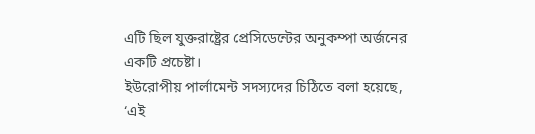এটি ছিল যুক্তরাষ্ট্রের প্রেসিডেন্টের অনুকম্পা অর্জনের একটি প্রচেষ্টা।
ইউরোপীয় পার্লামেন্ট সদস্যদের চিঠিতে বলা হয়েছে, ‘এই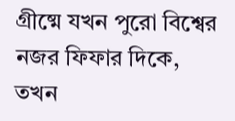গ্রীষ্মে যখন পুরো বিশ্বের নজর ফিফার দিকে, তখন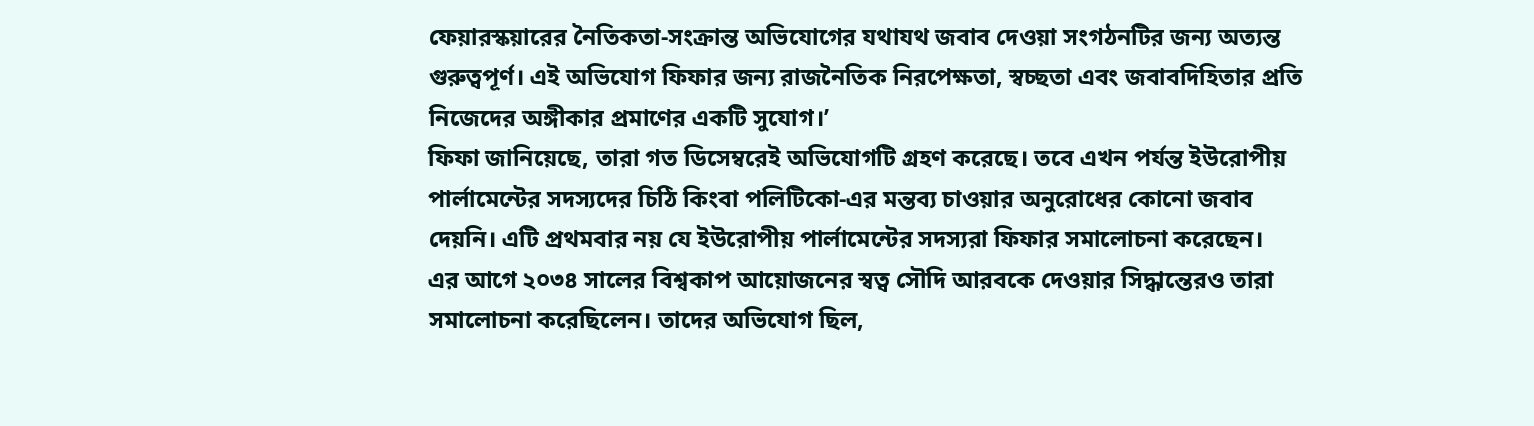ফেয়ারস্কয়ারের নৈতিকতা-সংক্রান্ত অভিযোগের যথাযথ জবাব দেওয়া সংগঠনটির জন্য অত্যন্ত গুরুত্বপূর্ণ। এই অভিযোগ ফিফার জন্য রাজনৈতিক নিরপেক্ষতা, স্বচ্ছতা এবং জবাবদিহিতার প্রতি নিজেদের অঙ্গীকার প্রমাণের একটি সুযোগ।’
ফিফা জানিয়েছে, তারা গত ডিসেম্বরেই অভিযোগটি গ্রহণ করেছে। তবে এখন পর্যন্ত ইউরোপীয় পার্লামেন্টের সদস্যদের চিঠি কিংবা পলিটিকো-এর মন্তব্য চাওয়ার অনুরোধের কোনো জবাব দেয়নি। এটি প্রথমবার নয় যে ইউরোপীয় পার্লামেন্টের সদস্যরা ফিফার সমালোচনা করেছেন।
এর আগে ২০৩৪ সালের বিশ্বকাপ আয়োজনের স্বত্ব সৌদি আরবকে দেওয়ার সিদ্ধান্তেরও তারা সমালোচনা করেছিলেন। তাদের অভিযোগ ছিল,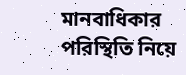মানবাধিকার পরিস্থিতি নিয়ে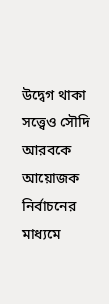উদ্বেগ থাকা সত্ত্বেও সৌদি আরবকে আয়োজক নির্বাচনের মাধ্যমে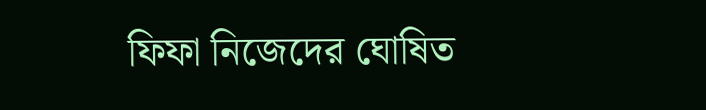ফিফা নিজেদের ঘোষিত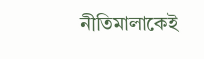নীতিমালাকেই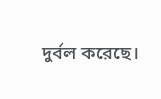দুর্বল করেছে।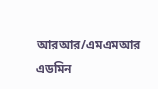আরআর/এমএমআর
এডমিন